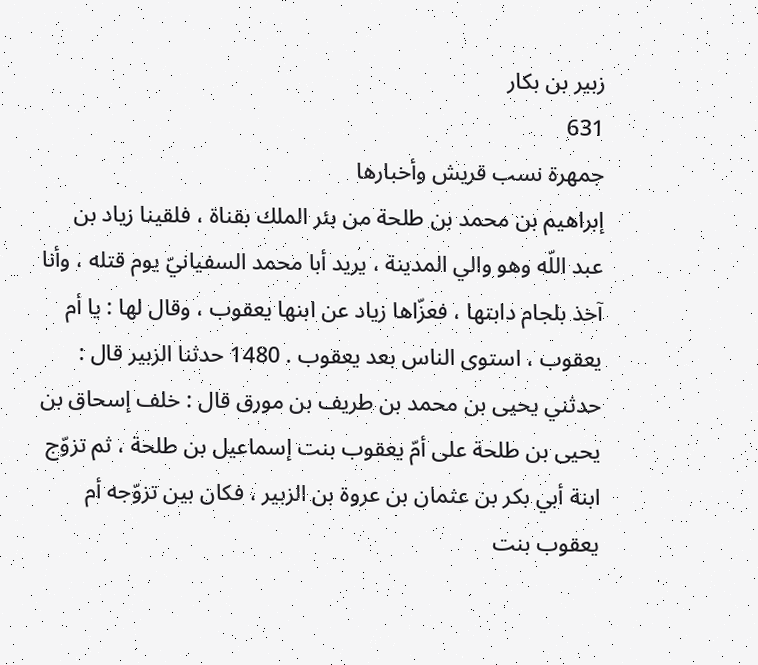زبير بن بكار
631
جمهرة نسب قريش وأخبارها
إبراهيم بن محمد بن طلحة من بئر الملك بقناة ، فلقينا زياد بن عبد اللّه وهو والي المدينة ، يريد أبا محمد السفيانيّ يوم قتله ، وأنا آخذ بلجام دابتها ، فعزّاها زياد عن ابنها يعقوب ، وقال لها : يا أم يعقوب ، استوى الناس بعد يعقوب . 1480 حدثنا الزبير قال : حدثني يحيى بن محمد بن طريف بن مورق قال : خلف إسحاق بن يحيى بن طلحة على أمّ يعقوب بنت إسماعيل بن طلحة ، ثم تزوّج ابنة أبي بكر بن عثمان بن عروة بن الزبير ، فكان بين تزوّجه أم يعقوب بنت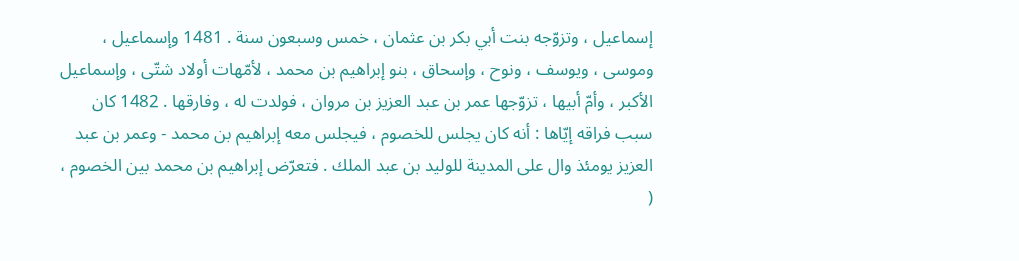إسماعيل ، وتزوّجه بنت أبي بكر بن عثمان ، خمس وسبعون سنة . 1481 وإسماعيل ، وموسى ، ويوسف ، ونوح ، وإسحاق ، بنو إبراهيم بن محمد ، لأمّهات أولاد شتّى ، وإسماعيل الأكبر ، وأمّ أبيها ، تزوّجها عمر بن عبد العزيز بن مروان ، فولدت له ، وفارقها . 1482 كان سبب فراقه إيّاها : أنه كان يجلس للخصوم ، فيجلس معه إبراهيم بن محمد - وعمر بن عبد العزيز يومئذ وال على المدينة للوليد بن عبد الملك . فتعرّض إبراهيم بن محمد بين الخصوم ، (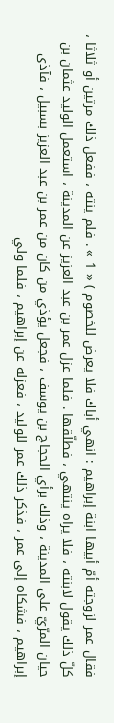فقال عمر لزوجته أمّ أبيها ابنة إبراهيم : انهي أباك فلا يعرض للخصوم ) « 1 » . فلم ينته ، ففعل ذلك مرتين أو ثلاثا ، كلّ ذلك يقول لابنته ، فلا يراه ينتهي ، فطلّقها . فلما عزل عمر بن عبد العزيز عن المدينة ، استعمل الوليد عثمان بن حيان المرّيّ على المدينة ، وذلك برأي الحجاج بن يوسف ، فجعل يؤذي من كان من عمر بن عبد العزيز بسبيل ، فآذى إبراهيم ، فشكاه إلى عمر ، فذكر ذلك عمر للوليد ، فعزله عن إبراهيم ، فلما ولي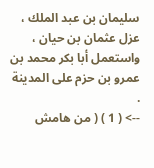سليمان بن عبد الملك ، عزل عثمان بن حيان ، واستعمل أبا بكر محمد بن عمرو بن حزم على المدينة .
--> ( 1 ) ( من هامش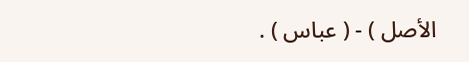الأصل ) - ( عباس ) .